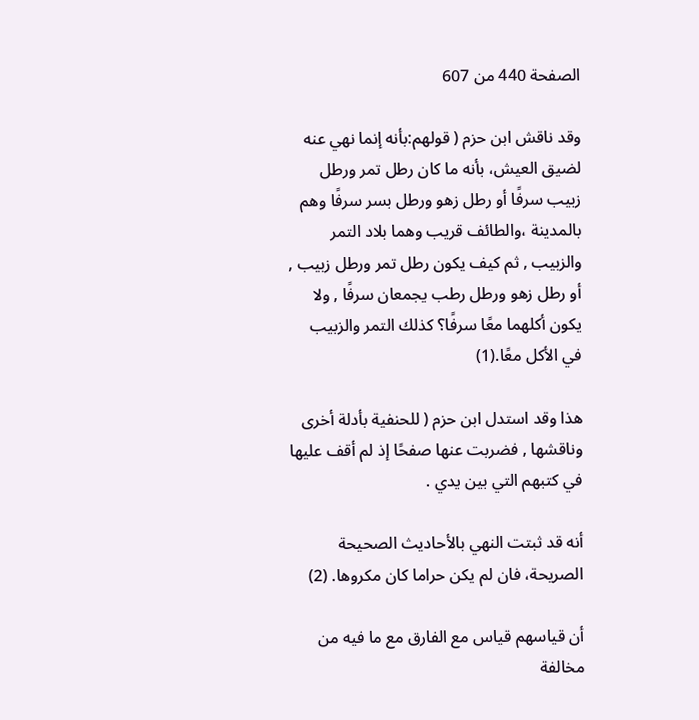الصفحة 440 من 607

وقد ناقش ابن حزم ( قولهم:بأنه إنما نهي عنه لضيق العيش، بأنه ما كان رطل تمر ورطل زبيب سرفًا أو رطل زهو ورطل بسر سرفًا وهم بالمدينة ،والطائف قريب وهما بلاد التمر والزبيب , ثم كيف يكون رطل تمر ورطل زبيب , أو رطل زهو ورطل رطب يجمعان سرفًا , ولا يكون أكلهما معًا سرفًا؟ كذلك التمر والزبيب في الأكل معًا.(1)

هذا وقد استدل ابن حزم ( للحنفية بأدلة أخرى وناقشها , فضربت عنها صفحًا إذ لم أقف عليها في كتبهم التي بين يدي .

أنه قد ثبتت النهي بالأحاديث الصحيحة الصريحة، فان لم يكن حراما كان مكروها. (2)

أن قياسهم قياس مع الفارق مع ما فيه من مخالفة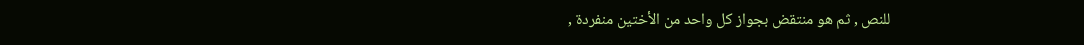للنص , ثم هو منتقض بجواز كل واحد من الأختين منفردة ,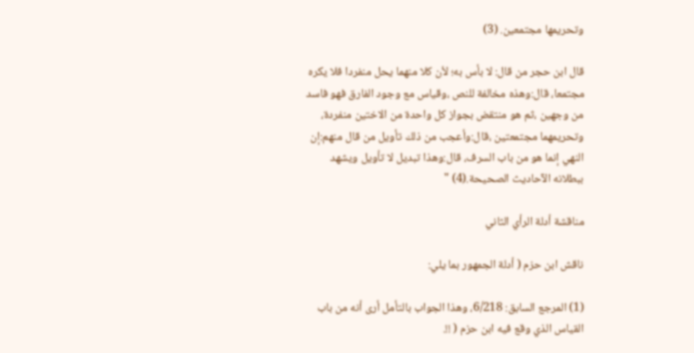وتحريمها مجتمعين. (3)

قال ابن حجر من قال: لا بأس به؛ لأن كلا منهما يحل منفردا فلا يكره مجتمعا، قال:وهذه مخالفة للنص ،وقياس مع وجود الفارق فهو فاسد من وجهين ،ثم هو منتقض بجواز كل واحدة من الاختين منفردة، وتحريمهما مجتمعتين ،قال:وأعجب من ذلك تأويل من قال منهم:إن النهي إنما هو من باب السرف، قال:وهذا تبديل لا تأويل ويشهد ببطلانه الآحاديث الصحيحة.(4) "

مناقشة أدلة الرأي الثاني

ناقش ابن حزم ( أدلة الجمهور بما يلي:

(1) المرجع السابق: 6/218، وهذا الجواب بالتأمل أرى أنه من باب القياس الذي وقع فيه ابن حزم ( !!.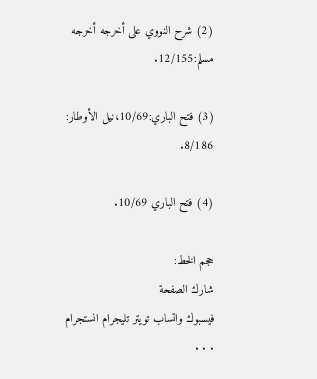(2) شرح النووي على أخرجه أخرجه مسلم:12/155.

(3) فتح الباري:10/69،نيل الأوطار: 8/186.

(4) فتح الباري 10/69.

حجم الخط:
شارك الصفحة
فيسبوك واتساب تويتر تليجرام انستجرام
. . .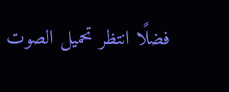فضلًا انتظر تحميل الصوت